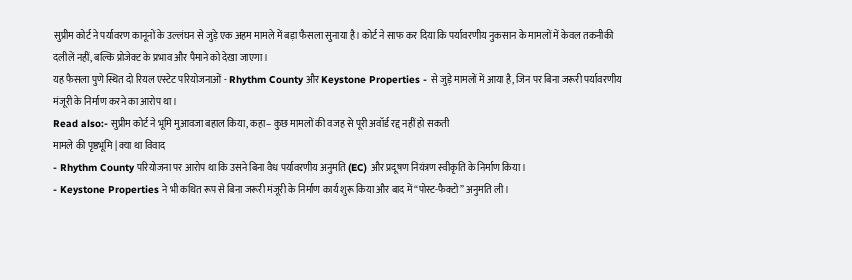सुप्रीम कोर्ट ने पर्यावरण कानूनों के उल्लंघन से जुड़े एक अहम मामले में बड़ा फैसला सुनाया है। कोर्ट ने साफ कर दिया कि पर्यावरणीय नुकसान के मामलों में केवल तकनीकी दलीलें नहीं, बल्कि प्रोजेक्ट के प्रभाव और पैमाने को देखा जाएगा।
यह फैसला पुणे स्थित दो रियल एस्टेट परियोजनाओं - Rhythm County और Keystone Properties - से जुड़े मामलों में आया है, जिन पर बिना जरूरी पर्यावरणीय मंजूरी के निर्माण करने का आरोप था।
Read also:- सुप्रीम कोर्ट ने भूमि मुआवजा बहाल किया, कहा– कुछ मामलों की वजह से पूरी अवॉर्ड रद्द नहीं हो सकती
मामले की पृष्ठभूमि | क्या था विवाद
- Rhythm County परियोजना पर आरोप था कि उसने बिना वैध पर्यावरणीय अनुमति (EC) और प्रदूषण नियंत्रण स्वीकृति के निर्माण किया।
- Keystone Properties ने भी कथित रूप से बिना जरूरी मंजूरी के निर्माण कार्य शुरू किया और बाद में “पोस्ट-फैक्टो” अनुमति ली।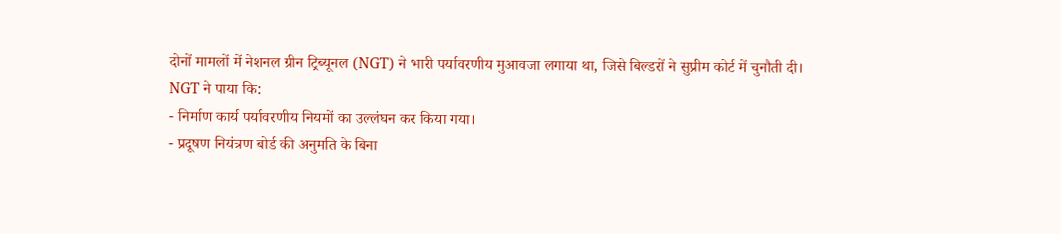दोनों मामलों में नेशनल ग्रीन ट्रिब्यूनल (NGT) ने भारी पर्यावरणीय मुआवजा लगाया था, जिसे बिल्डरों ने सुप्रीम कोर्ट में चुनौती दी।
NGT ने पाया कि:
- निर्माण कार्य पर्यावरणीय नियमों का उल्लंघन कर किया गया।
- प्रदूषण नियंत्रण बोर्ड की अनुमति के बिना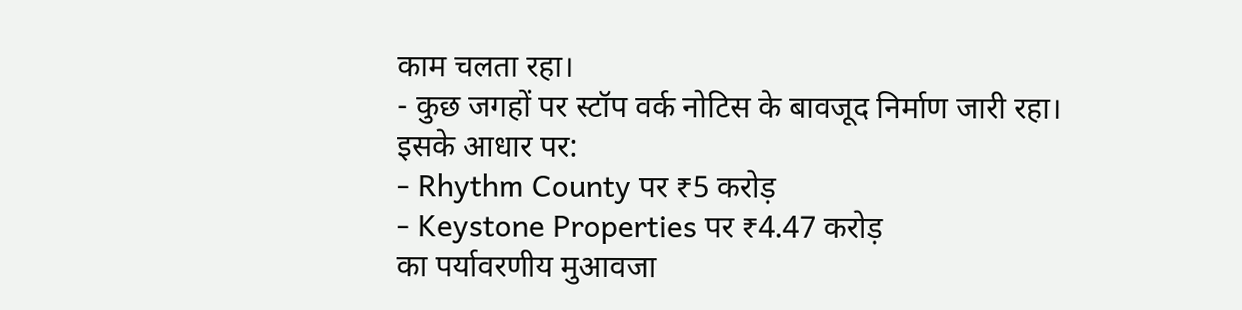काम चलता रहा।
- कुछ जगहों पर स्टॉप वर्क नोटिस के बावजूद निर्माण जारी रहा।
इसके आधार पर:
- Rhythm County पर ₹5 करोड़
- Keystone Properties पर ₹4.47 करोड़
का पर्यावरणीय मुआवजा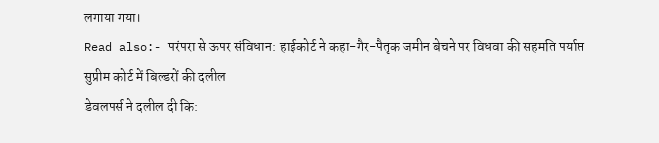लगाया गया।
Read also:- परंपरा से ऊपर संविधान: हाईकोर्ट ने कहा-गैर-पैतृक जमीन बेचने पर विधवा की सहमति पर्याप्त
सुप्रीम कोर्ट में बिल्डरों की दलील
डेवलपर्स ने दलील दी कि: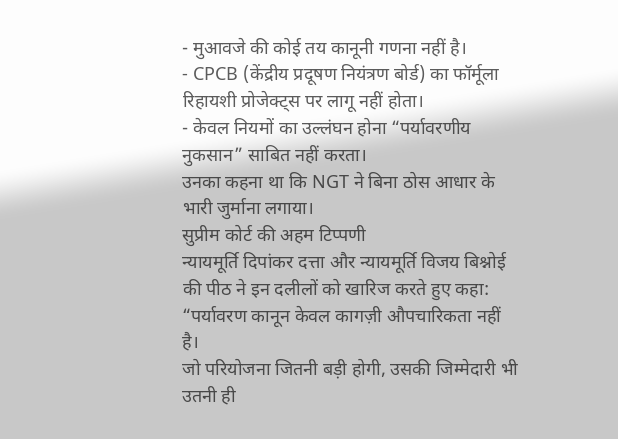- मुआवजे की कोई तय कानूनी गणना नहीं है।
- CPCB (केंद्रीय प्रदूषण नियंत्रण बोर्ड) का फॉर्मूला रिहायशी प्रोजेक्ट्स पर लागू नहीं होता।
- केवल नियमों का उल्लंघन होना “पर्यावरणीय नुकसान” साबित नहीं करता।
उनका कहना था कि NGT ने बिना ठोस आधार के भारी जुर्माना लगाया।
सुप्रीम कोर्ट की अहम टिप्पणी
न्यायमूर्ति दिपांकर दत्ता और न्यायमूर्ति विजय बिश्नोई की पीठ ने इन दलीलों को खारिज करते हुए कहा:
“पर्यावरण कानून केवल कागज़ी औपचारिकता नहीं है।
जो परियोजना जितनी बड़ी होगी, उसकी जिम्मेदारी भी उतनी ही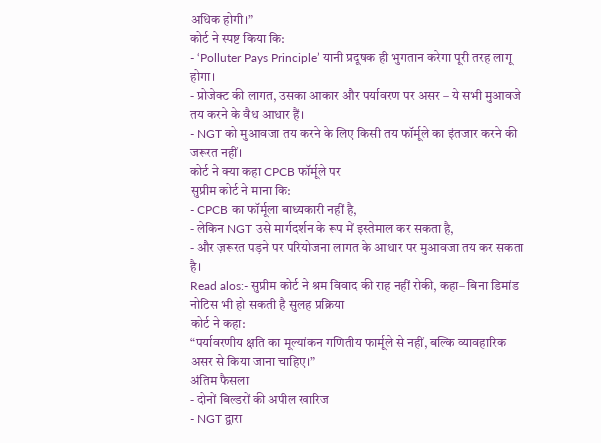अधिक होगी।”
कोर्ट ने स्पष्ट किया कि:
- ‘Polluter Pays Principle’ यानी प्रदूषक ही भुगतान करेगा पूरी तरह लागू होगा।
- प्रोजेक्ट की लागत, उसका आकार और पर्यावरण पर असर – ये सभी मुआवजे तय करने के वैध आधार हैं।
- NGT को मुआवजा तय करने के लिए किसी तय फॉर्मूले का इंतजार करने की जरूरत नहीं।
कोर्ट ने क्या कहा CPCB फॉर्मूले पर
सुप्रीम कोर्ट ने माना कि:
- CPCB का फॉर्मूला बाध्यकारी नहीं है,
- लेकिन NGT उसे मार्गदर्शन के रूप में इस्तेमाल कर सकता है,
- और ज़रूरत पड़ने पर परियोजना लागत के आधार पर मुआवजा तय कर सकता है।
Read alos:- सुप्रीम कोर्ट ने श्रम विवाद की राह नहीं रोकी, कहा– बिना डिमांड नोटिस भी हो सकती है सुलह प्रक्रिया
कोर्ट ने कहा:
“पर्यावरणीय क्षति का मूल्यांकन गणितीय फार्मूले से नहीं, बल्कि व्यावहारिक असर से किया जाना चाहिए।”
अंतिम फैसला
- दोनों बिल्डरों की अपील खारिज
- NGT द्वारा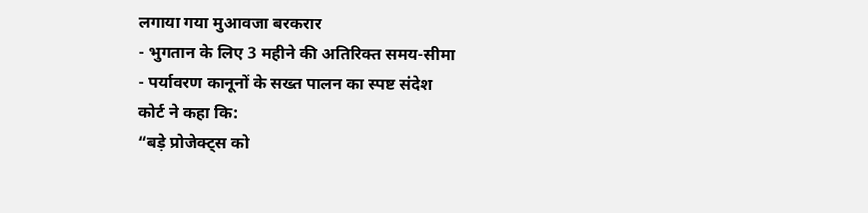लगाया गया मुआवजा बरकरार
- भुगतान के लिए 3 महीने की अतिरिक्त समय-सीमा
- पर्यावरण कानूनों के सख्त पालन का स्पष्ट संदेश
कोर्ट ने कहा कि:
“बड़े प्रोजेक्ट्स को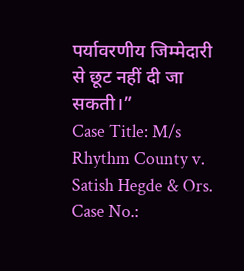पर्यावरणीय जिम्मेदारी से छूट नहीं दी जा सकती।”
Case Title: M/s Rhythm County v. Satish Hegde & Ors.
Case No.: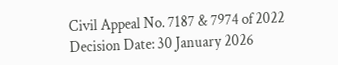Civil Appeal No. 7187 & 7974 of 2022
Decision Date: 30 January 2026